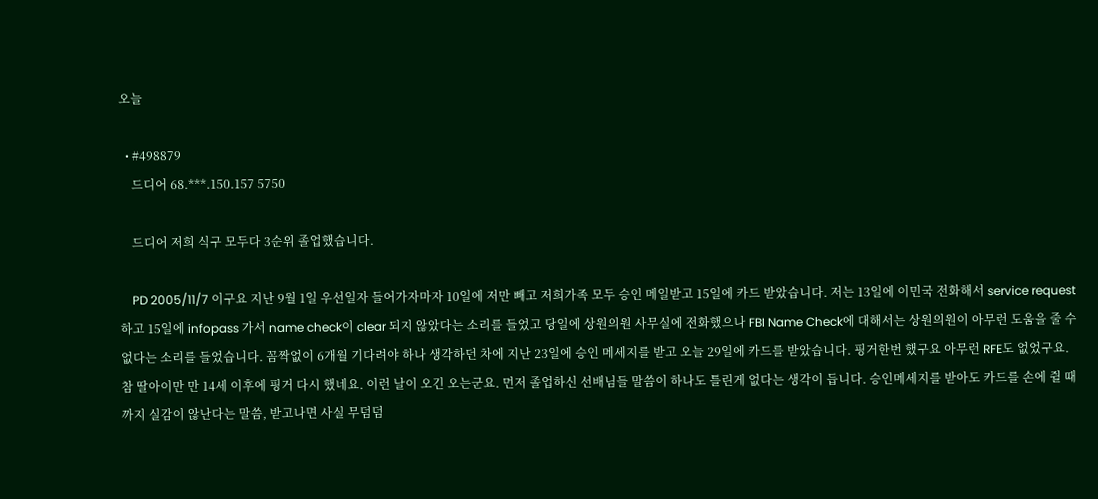오늘

  • #498879
    드디어 68.***.150.157 5750

    드디어 저희 식구 모두다 3순위 졸업했습니다.

    PD 2005/11/7 이구요 지난 9월 1일 우선일자 들어가자마자 10일에 저만 빼고 저희가족 모두 승인 메일받고 15일에 카드 받았습니다. 저는 13일에 이민국 전화해서 service request하고 15일에 infopass 가서 name check이 clear 되지 않았다는 소리를 들었고 당일에 상원의원 사무실에 전화했으나 FBI Name Check에 대해서는 상원의원이 아무런 도움을 줄 수 없다는 소리를 들었습니다. 꼼짝없이 6개월 기다려야 하나 생각하던 차에 지난 23일에 승인 메세지를 받고 오늘 29일에 카드를 받았습니다. 핑거한번 했구요 아무런 RFE도 없었구요. 참 딸아이만 만 14세 이후에 핑거 다시 했네요. 이런 날이 오긴 오는군요. 먼저 졸업하신 선배님들 말씀이 하나도 틀린게 없다는 생각이 듭니다. 승인메세지를 받아도 카드를 손에 쥘 때까지 실감이 않난다는 말씀, 받고나면 사실 무덤덤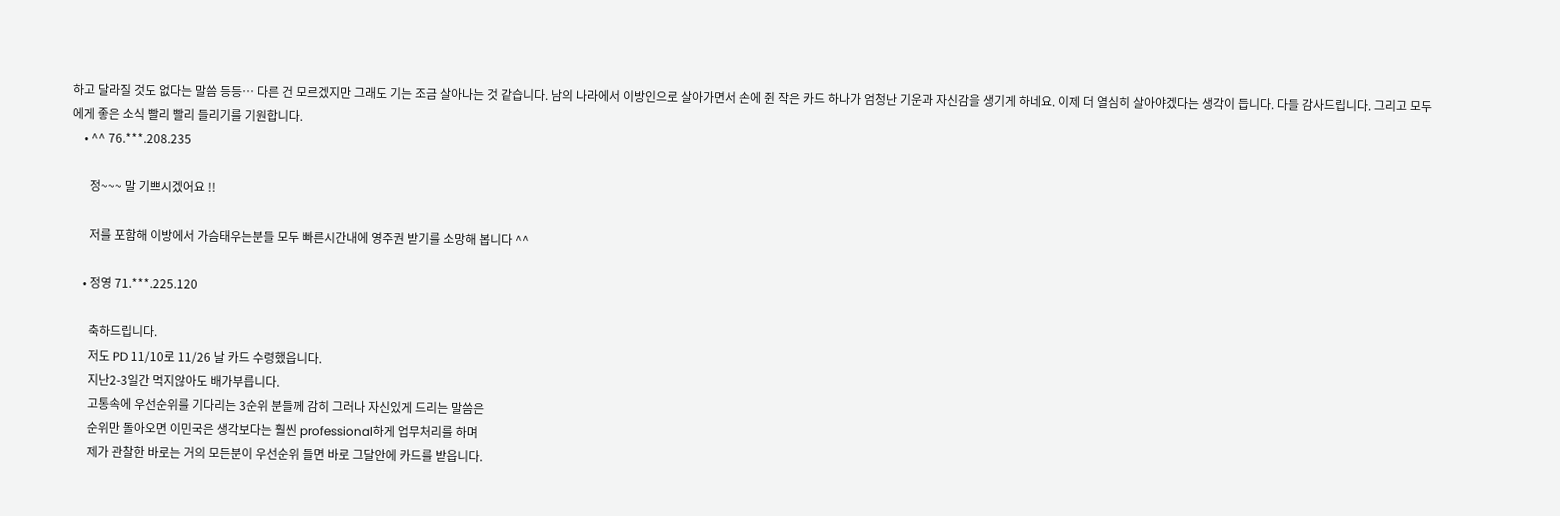하고 달라질 것도 없다는 말씀 등등… 다른 건 모르겠지만 그래도 기는 조금 살아나는 것 같습니다. 남의 나라에서 이방인으로 살아가면서 손에 쥔 작은 카드 하나가 엄청난 기운과 자신감을 생기게 하네요. 이제 더 열심히 살아야겠다는 생각이 듭니다. 다들 감사드립니다. 그리고 모두에게 좋은 소식 빨리 빨리 들리기를 기원합니다.
    • ^^ 76.***.208.235

      정~~~ 말 기쁘시겠어요 !!

      저를 포함해 이방에서 가슴태우는분들 모두 빠른시간내에 영주권 받기를 소망해 봅니다 ^^

    • 정영 71.***.225.120

      축하드립니다.
      저도 PD 11/10로 11/26 날 카드 수령했읍니다.
      지난2-3일간 먹지않아도 배가부릅니다.
      고통속에 우선순위를 기다리는 3순위 분들께 감히 그러나 자신있게 드리는 말씀은
      순위만 돌아오면 이민국은 생각보다는 훨씬 professional하게 업무처리를 하며
      제가 관찰한 바로는 거의 모든분이 우선순위 들면 바로 그달안에 카드를 받읍니다.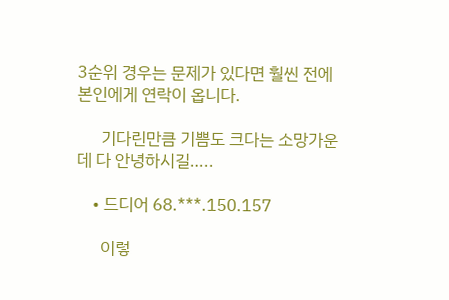3순위 경우는 문제가 있다면 훨씬 전에 본인에게 연락이 옵니다.

      기다린만큼 기쁨도 크다는 소망가운데 다 안녕하시길…..

    • 드디어 68.***.150.157

      이렇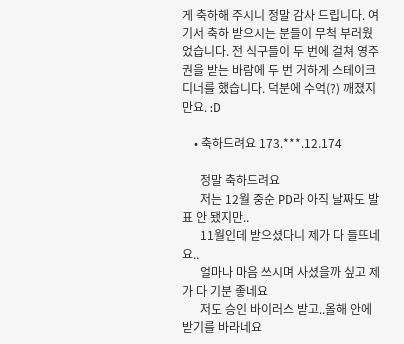게 축하해 주시니 정말 감사 드립니다. 여기서 축하 받으시는 분들이 무척 부러웠었습니다. 전 식구들이 두 번에 걸쳐 영주권을 받는 바람에 두 번 거하게 스테이크 디너를 했습니다. 덕분에 수억(?) 깨졌지만요. :D

    • 축하드려요 173.***.12.174

      정말 축하드려요
      저는 12월 중순 PD라 아직 날짜도 발표 안 됐지만..
      11월인데 받으셨다니 제가 다 들뜨네요..
      얼마나 마음 쓰시며 사셨을까 싶고 제가 다 기분 좋네요
      저도 승인 바이러스 받고..올해 안에 받기를 바라네요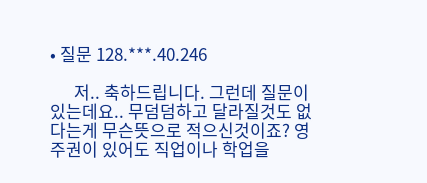• 질문 128.***.40.246

      저.. 축하드립니다. 그런데 질문이 있는데요.. 무덤덤하고 달라질것도 없다는게 무슨뜻으로 적으신것이죠? 영주권이 있어도 직업이나 학업을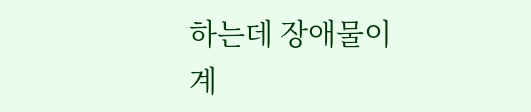하는데 장애물이 계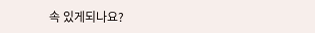속 있게되나요?